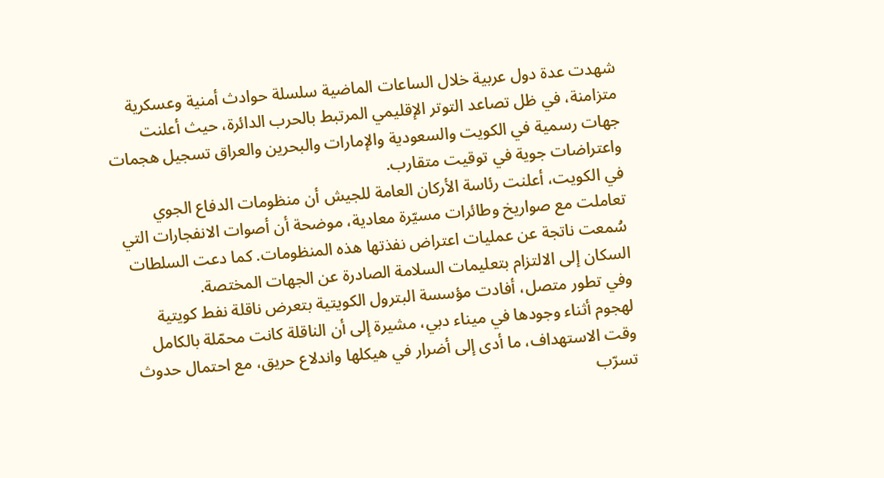شهدت عدة دول عربية خلال الساعات الماضية سلسلة حوادث أمنية وعسكرية متزامنة، في ظل تصاعد التوتر الإقليمي المرتبط بالحرب الدائرة، حيث أعلنت جهات رسمية في الكويت والسعودية والإمارات والبحرين والعراق تسجيل هجمات واعتراضات جوية في توقيت متقارب.
في الكويت، أعلنت رئاسة الأركان العامة للجيش أن منظومات الدفاع الجوي تعاملت مع صواريخ وطائرات مسيّرة معادية، موضحة أن أصوات الانفجارات التي سُمعت ناتجة عن عمليات اعتراض نفذتها هذه المنظومات. كما دعت السلطات السكان إلى الالتزام بتعليمات السلامة الصادرة عن الجهات المختصة.
وفي تطور متصل، أفادت مؤسسة البترول الكويتية بتعرض ناقلة نفط كويتية لهجوم أثناء وجودها في ميناء دبي، مشيرة إلى أن الناقلة كانت محمّلة بالكامل وقت الاستهداف، ما أدى إلى أضرار في هيكلها واندلاع حريق، مع احتمال حدوث تسرّب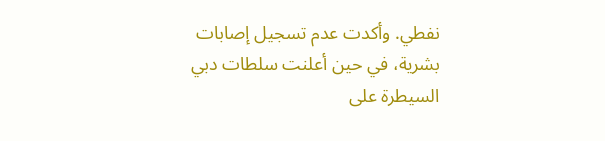نفطي. وأكدت عدم تسجيل إصابات بشرية، في حين أعلنت سلطات دبي السيطرة على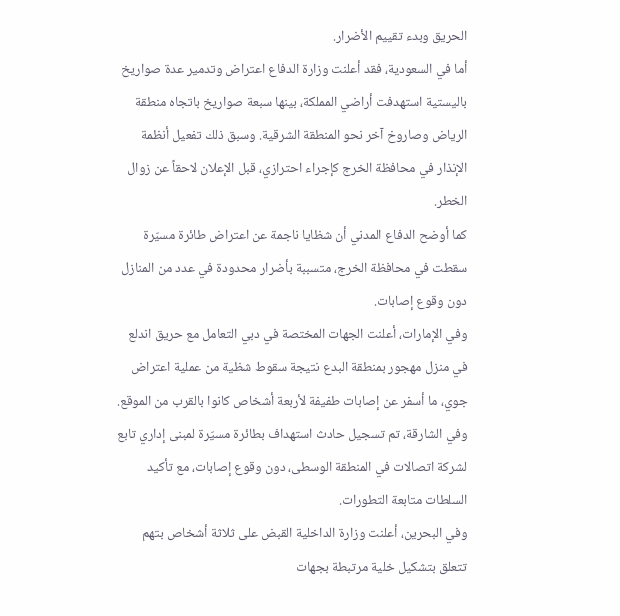الحريق وبدء تقييم الأضرار.
أما في السعودية، فقد أعلنت وزارة الدفاع اعتراض وتدمير عدة صواريخ باليستية استهدفت أراضي المملكة، بينها سبعة صواريخ باتجاه منطقة الرياض وصاروخ آخر نحو المنطقة الشرقية. وسبق ذلك تفعيل أنظمة الإنذار في محافظة الخرج كإجراء احترازي، قبل الإعلان لاحقاً عن زوال الخطر.
كما أوضح الدفاع المدني أن شظايا ناجمة عن اعتراض طائرة مسيّرة سقطت في محافظة الخرج، متسببة بأضرار محدودة في عدد من المنازل دون وقوع إصابات.
وفي الإمارات، أعلنت الجهات المختصة في دبي التعامل مع حريق اندلع في منزل مهجور بمنطقة البدع نتيجة سقوط شظية من عملية اعتراض جوي، ما أسفر عن إصابات طفيفة لأربعة أشخاص كانوا بالقرب من الموقع. وفي الشارقة، تم تسجيل حادث استهداف بطائرة مسيّرة لمبنى إداري تابع لشركة اتصالات في المنطقة الوسطى، دون وقوع إصابات، مع تأكيد السلطات متابعة التطورات.
وفي البحرين، أعلنت وزارة الداخلية القبض على ثلاثة أشخاص بتهم تتعلق بتشكيل خلية مرتبطة بجهات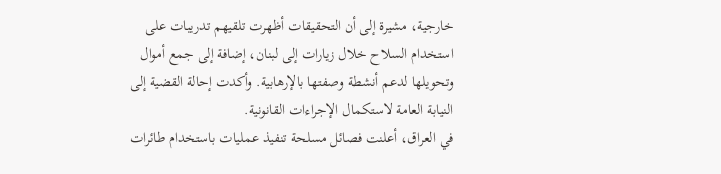خارجية، مشيرة إلى أن التحقيقات أظهرت تلقيهم تدريبات على استخدام السلاح خلال زيارات إلى لبنان، إضافة إلى جمع أموال وتحويلها لدعم أنشطة وصفتها بالإرهابية. وأكدت إحالة القضية إلى النيابة العامة لاستكمال الإجراءات القانونية.
في العراق، أعلنت فصائل مسلحة تنفيذ عمليات باستخدام طائرات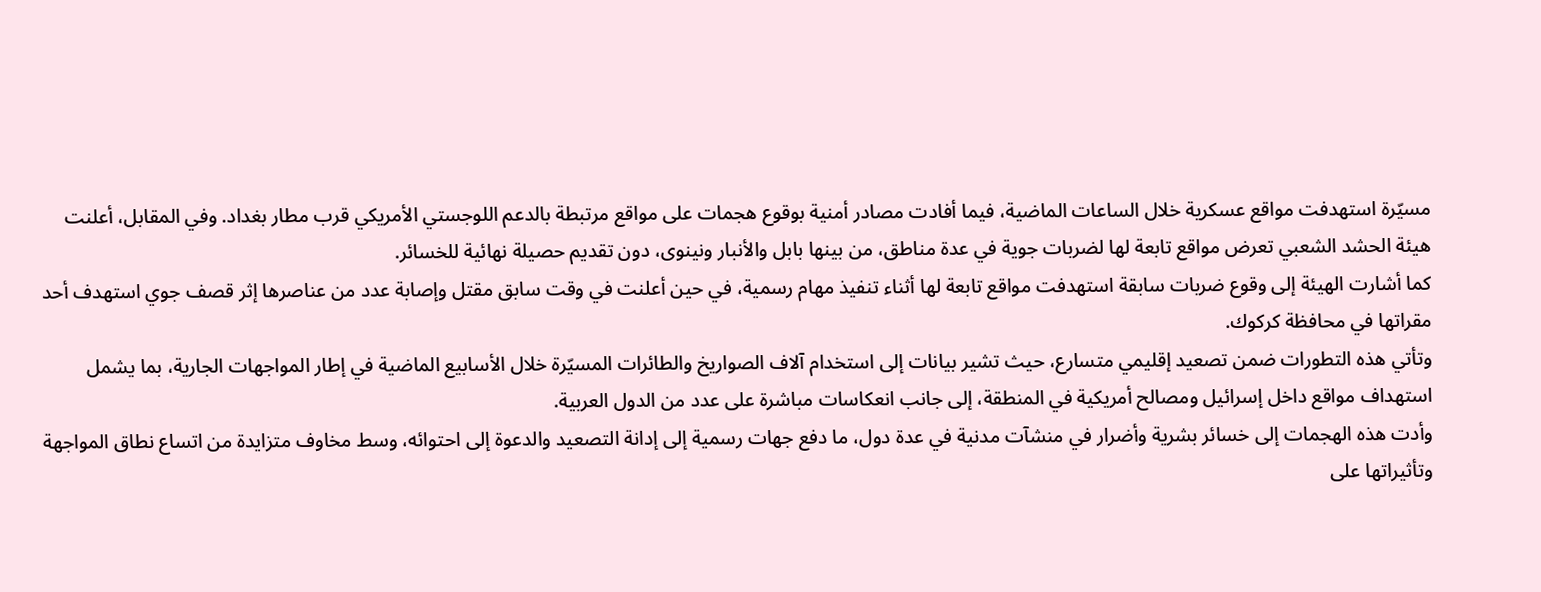مسيّرة استهدفت مواقع عسكرية خلال الساعات الماضية، فيما أفادت مصادر أمنية بوقوع هجمات على مواقع مرتبطة بالدعم اللوجستي الأمريكي قرب مطار بغداد. وفي المقابل، أعلنت هيئة الحشد الشعبي تعرض مواقع تابعة لها لضربات جوية في عدة مناطق، من بينها بابل والأنبار ونينوى، دون تقديم حصيلة نهائية للخسائر.
كما أشارت الهيئة إلى وقوع ضربات سابقة استهدفت مواقع تابعة لها أثناء تنفيذ مهام رسمية، في حين أعلنت في وقت سابق مقتل وإصابة عدد من عناصرها إثر قصف جوي استهدف أحد مقراتها في محافظة كركوك.
وتأتي هذه التطورات ضمن تصعيد إقليمي متسارع، حيث تشير بيانات إلى استخدام آلاف الصواريخ والطائرات المسيّرة خلال الأسابيع الماضية في إطار المواجهات الجارية، بما يشمل استهداف مواقع داخل إسرائيل ومصالح أمريكية في المنطقة، إلى جانب انعكاسات مباشرة على عدد من الدول العربية.
وأدت هذه الهجمات إلى خسائر بشرية وأضرار في منشآت مدنية في عدة دول، ما دفع جهات رسمية إلى إدانة التصعيد والدعوة إلى احتوائه، وسط مخاوف متزايدة من اتساع نطاق المواجهة وتأثيراتها على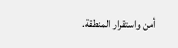أمن واستقرار المنطقة.